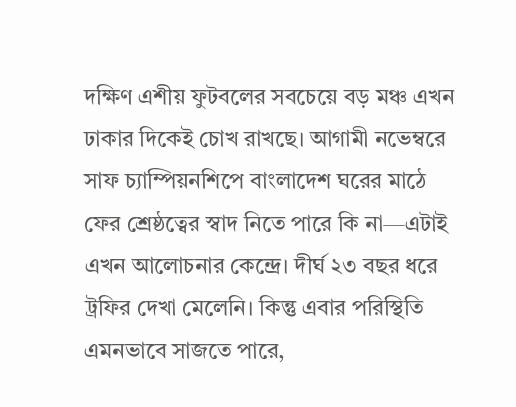দক্ষিণ এশীয় ফুটবলের সবচেয়ে বড় মঞ্চ এখন ঢাকার দিকেই চোখ রাখছে। আগামী নভেম্বরে সাফ চ্যাম্পিয়নশিপে বাংলাদেশ ঘরের মাঠে ফের শ্রেষ্ঠত্বের স্বাদ নিতে পারে কি না—এটাই এখন আলোচনার কেন্দ্রে। দীর্ঘ ২৩ বছর ধরে ট্রফির দেখা মেলেনি। কিন্তু এবার পরিস্থিতি এমনভাবে সাজতে পারে,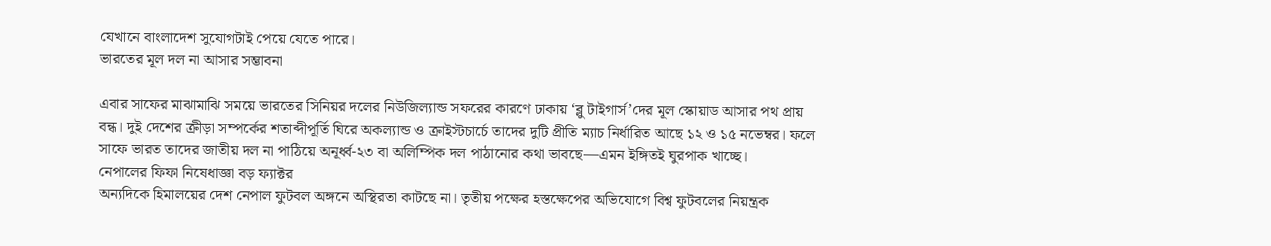যেখানে বাংলাদেশ সুযোগটাই পেয়ে যেতে পারে।
ভারতের মূল দল না আসার সম্ভাবনা

এবার সাফের মাঝামাঝি সময়ে ভারতের সিনিয়র দলের নিউজিল্যান্ড সফরের কারণে ঢাকায় ‘ব্লু টাইগার্স’দের মূল স্কোয়াড আসার পথ প্রায় বন্ধ। দুই দেশের ক্রীড়া সম্পর্কের শতাব্দীপূর্তি ঘিরে অকল্যান্ড ও ক্রাইস্টচার্চে তাদের দুটি প্রীতি ম্যাচ নির্ধারিত আছে ১২ ও ১৫ নভেম্বর। ফলে সাফে ভারত তাদের জাতীয় দল না পাঠিয়ে অনূর্ধ্ব-২৩ বা অলিম্পিক দল পাঠানোর কথা ভাবছে—এমন ইঙ্গিতই ঘুরপাক খাচ্ছে।
নেপালের ফিফা নিষেধাজ্ঞা বড় ফ্যাক্টর
অন্যদিকে হিমালয়ের দেশ নেপাল ফুটবল অঙ্গনে অস্থিরতা কাটছে না। তৃতীয় পক্ষের হস্তক্ষেপের অভিযোগে বিশ্ব ফুটবলের নিয়ন্ত্রক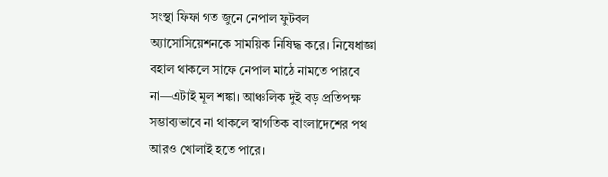সংস্থা ফিফা গত জুনে নেপাল ফুটবল অ্যাসোসিয়েশনকে সাময়িক নিষিদ্ধ করে। নিষেধাজ্ঞা বহাল থাকলে সাফে নেপাল মাঠে নামতে পারবে না—এটাই মূল শঙ্কা। আঞ্চলিক দুই বড় প্রতিপক্ষ সম্ভাব্যভাবে না থাকলে স্বাগতিক বাংলাদেশের পথ আরও খোলাই হতে পারে।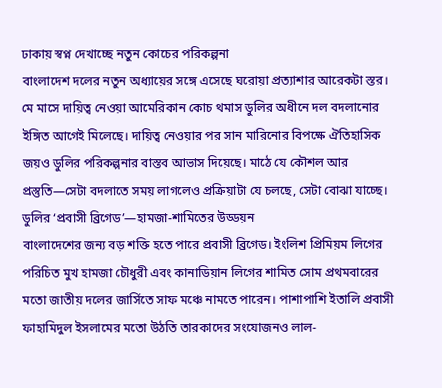ঢাকায় স্বপ্ন দেখাচ্ছে নতুন কোচের পরিকল্পনা
বাংলাদেশ দলের নতুন অধ্যায়ের সঙ্গে এসেছে ঘরোয়া প্রত্যাশার আরেকটা স্তর। মে মাসে দায়িত্ব নেওয়া আমেরিকান কোচ থমাস ডুলির অধীনে দল বদলানোর ইঙ্গিত আগেই মিলেছে। দায়িত্ব নেওয়ার পর সান মারিনোর বিপক্ষে ঐতিহাসিক জয়ও ডুলির পরিকল্পনার বাস্তব আভাস দিয়েছে। মাঠে যে কৌশল আর প্রস্তুতি—সেটা বদলাতে সময় লাগলেও প্রক্রিয়াটা যে চলছে, সেটা বোঝা যাচ্ছে।
ডুলির ‘প্রবাসী ব্রিগেড’—হামজা-শামিতের উড্ডয়ন
বাংলাদেশের জন্য বড় শক্তি হতে পারে প্রবাসী ব্রিগেড। ইংলিশ প্রিমিয়ম লিগের পরিচিত মুখ হামজা চৌধুরী এবং কানাডিয়ান লিগের শামিত সোম প্রথমবারের মতো জাতীয় দলের জার্সিতে সাফ মঞ্চে নামতে পারেন। পাশাপাশি ইতালি প্রবাসী ফাহামিদুল ইসলামের মতো উঠতি তারকাদের সংযোজনও লাল-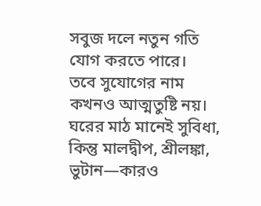সবুজ দলে নতুন গতি যোগ করতে পারে।
তবে সুযোগের নাম কখনও আত্মতুষ্টি নয়। ঘরের মাঠ মানেই সুবিধা, কিন্তু মালদ্বীপ, শ্রীলঙ্কা, ভুটান—কারও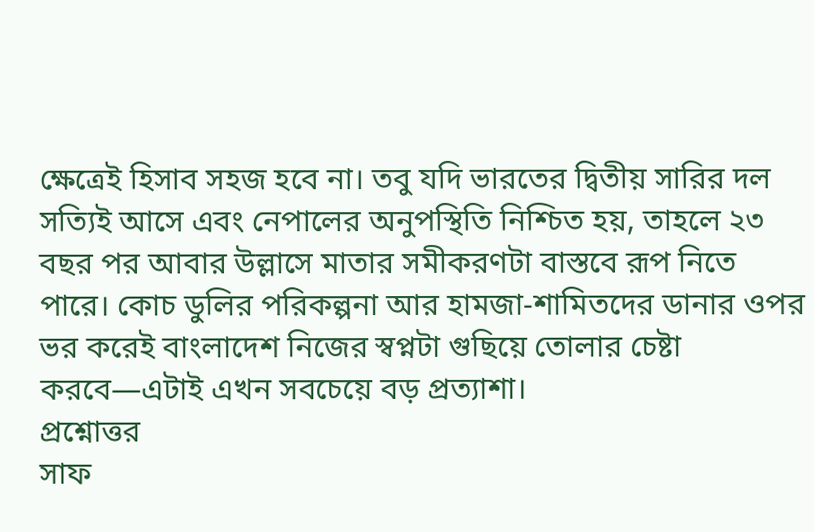ক্ষেত্রেই হিসাব সহজ হবে না। তবু যদি ভারতের দ্বিতীয় সারির দল সত্যিই আসে এবং নেপালের অনুপস্থিতি নিশ্চিত হয়, তাহলে ২৩ বছর পর আবার উল্লাসে মাতার সমীকরণটা বাস্তবে রূপ নিতে পারে। কোচ ডুলির পরিকল্পনা আর হামজা-শামিতদের ডানার ওপর ভর করেই বাংলাদেশ নিজের স্বপ্নটা গুছিয়ে তোলার চেষ্টা করবে—এটাই এখন সবচেয়ে বড় প্রত্যাশা।
প্রশ্নোত্তর
সাফ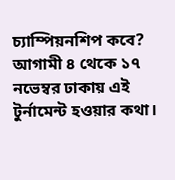চ্যাম্পিয়নশিপ কবে?
আগামী ৪ থেকে ১৭ নভেম্বর ঢাকায় এই টুর্নামেন্ট হওয়ার কথা।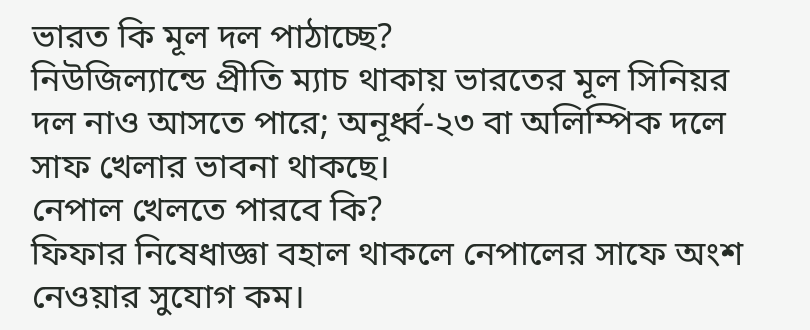ভারত কি মূল দল পাঠাচ্ছে?
নিউজিল্যান্ডে প্রীতি ম্যাচ থাকায় ভারতের মূল সিনিয়র দল নাও আসতে পারে; অনূর্ধ্ব-২৩ বা অলিম্পিক দলে সাফ খেলার ভাবনা থাকছে।
নেপাল খেলতে পারবে কি?
ফিফার নিষেধাজ্ঞা বহাল থাকলে নেপালের সাফে অংশ নেওয়ার সুযোগ কম।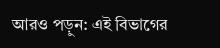আরও পড়ুন: এই বিভাগের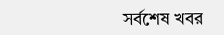সর্বশেষ খবর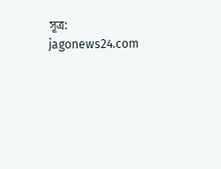সূত্র: jagonews24.com